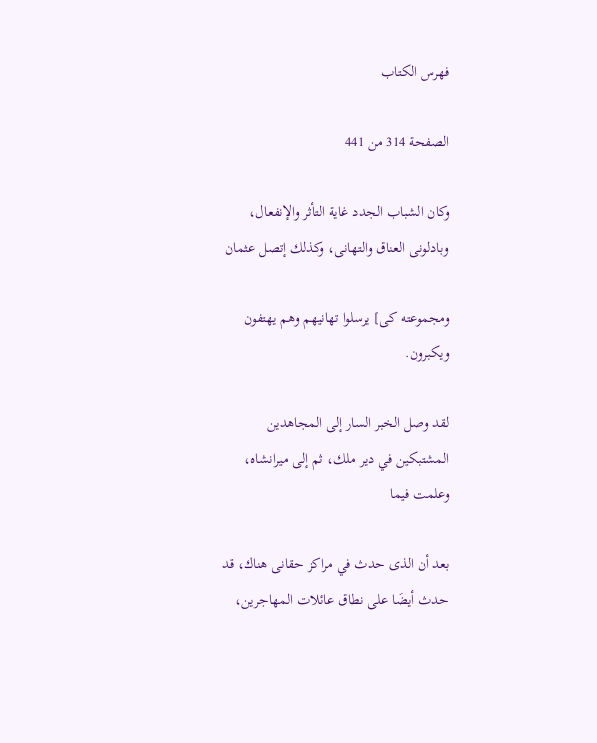فهرس الكتاب

الصفحة 314 من 441

وكان الشباب الجدد غاية التأثر والإنفعال، وبادلونى العناق والتهانى، وكذلك إتصل عثمان

ومجموعته كى] يرسلوا تهانيهم وهم يهتفون ويكبرون.

لقد وصل الخبر السار إلى المجاهدين المشتبكين في دير ملك، ثم إلى ميرانشاه، وعلمت فيما

بعد أن الذى حدث في مراكز حقانى هناك، قد حدث أيضَا على نطاق عائلات المهاجرين،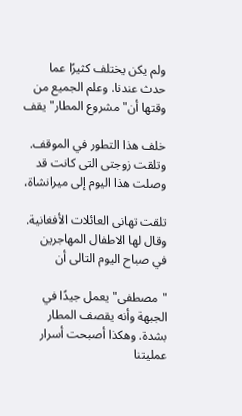ولم يكن يختلف كثيرًا عما حدث عندنا. وعلم الجميع من وقتها أن"مشروع المطار"يقف

خلف هذا التطور في الموقف. وتلقت زوجتى التى كانت قد وصلت هذا اليوم إلى ميرانشاة،

تلقت تهانى العائلات الأفغانية. وقال لها الاطفال المهاجرين في صباح اليوم التالى أن

"مصطفى"يعمل جيدًا في الجبهة وأنه يقصف المطار بشدة. وهكذا أصبحت أسرار عمليتنا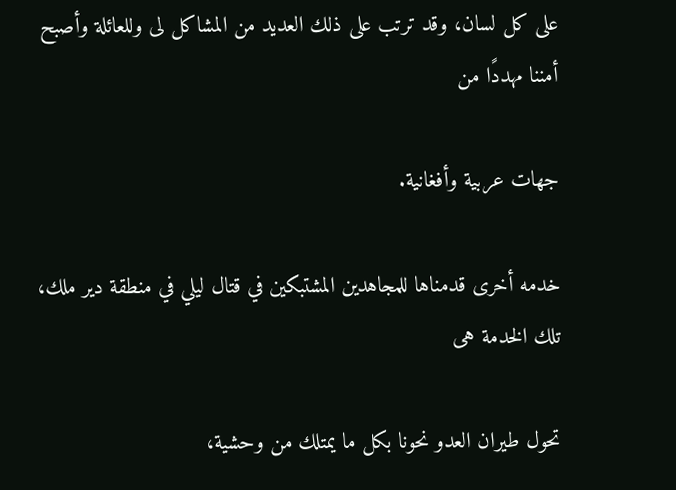على كل لسان، وقد ترتب على ذلك العديد من المشاكل لى وللعائلة وأصبح أمننا مهددًا من

جهات عربية وأفغانية.

خدمه أخرى قدمناها للمجاهدين المشتبكين في قتال ليلي في منطقة دير ملك، تلك الخدمة هى

تحول طيران العدو نحونا بكل ما يمتلك من وحشية،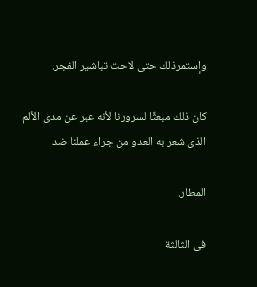وإستمرذلك حتى لاحت تباشير الفجر.

كان ذلك مبعثًا لسرورنا لأنه عبر عن مدى الألم الذى شعر به العدو من جراء عملنا ضد

المطار.

فى الثالثة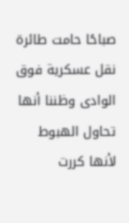صباحًا حامت طائرة نقل عسكرية فوق الوادى وظننا أنها تحاول الهبوط لأنها كررت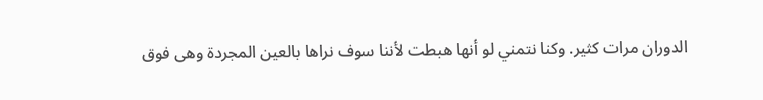الدوران مرات كثير. وكنا نتمني لو أنها هبطت لأننا سوف نراها بالعين المجردة وهى فوق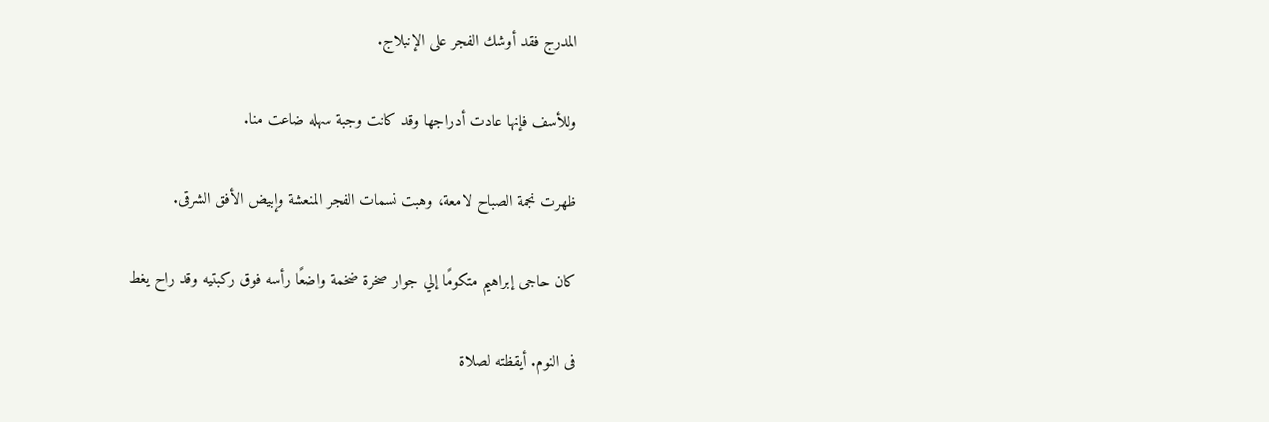المدرج فقد أوشك الفجر على الإنبلاج.

وللأسف فإنها عادت أدراجها وقد كانت وجبة سهله ضاعت منا.

ظهرت نجمة الصباح لامعة، وهبت نسمات الفجر المنعشة وإبيض الأفق الشرقى.

كان حاجى إبراهيم متكومًا إلي جوار صخرة ضخمة واضعًا رأسه فوق ركبتيه وقد راح يغط

فى النوم. أيقظته لصلاة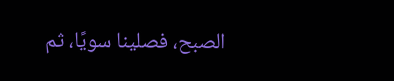الصبح، فصلينا سويًا، ثم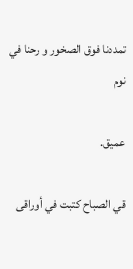تمددنا فوق الصخور و رحنا في نوم

عميق.

قي الصباح كتبت في أوراقى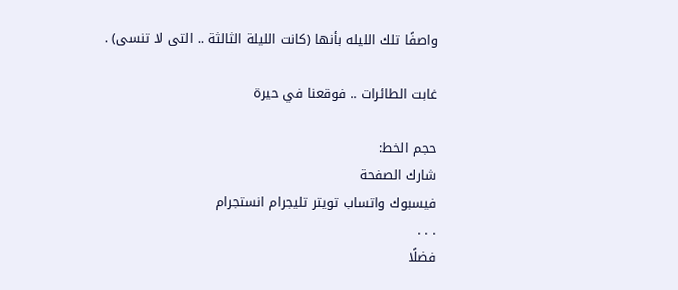واصفًا تلك الليله بأنها (كانت الليلة الثالثة .. التى لا تنسى) .

غابت الطائرات .. فوقعنا في حيرة

حجم الخط:
شارك الصفحة
فيسبوك واتساب تويتر تليجرام انستجرام
. . .
فضلًا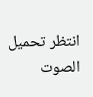انتظر تحميل الصوت